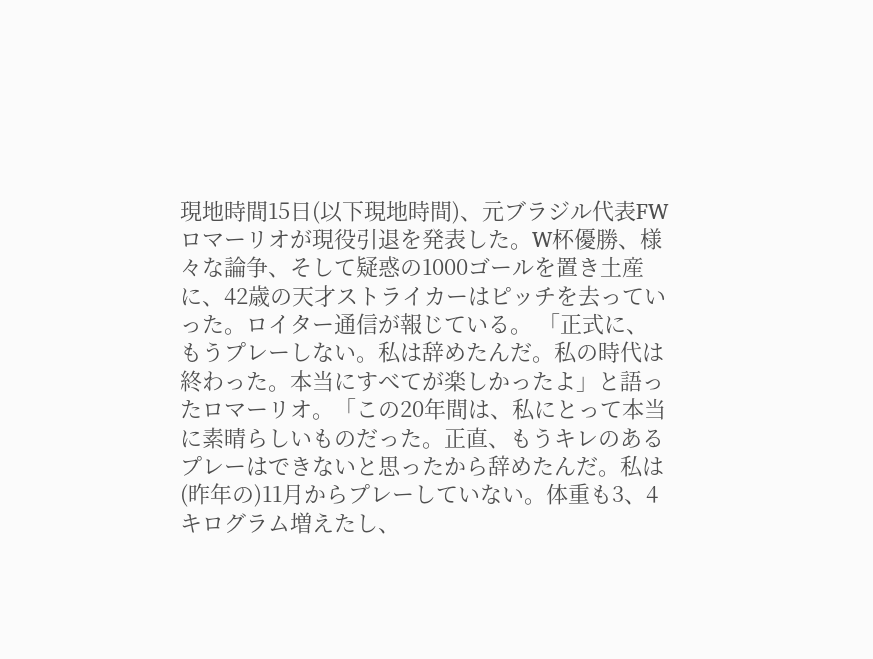現地時間15日(以下現地時間)、元ブラジル代表FWロマーリオが現役引退を発表した。W杯優勝、様々な論争、そして疑惑の1000ゴールを置き土産に、42歳の天才ストライカーはピッチを去っていった。ロイター通信が報じている。 「正式に、もうプレーしない。私は辞めたんだ。私の時代は終わった。本当にすべてが楽しかったよ」と語ったロマーリオ。「この20年間は、私にとって本当に素晴らしいものだった。正直、もうキレのあるプレーはできないと思ったから辞めたんだ。私は(昨年の)11月からプレーしていない。体重も3、4キログラム増えたし、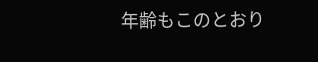年齢もこのとおり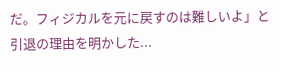だ。フィジカルを元に戻すのは難しいよ」と引退の理由を明かした...